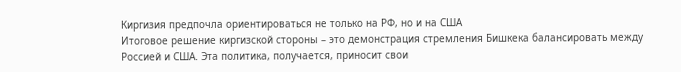Киргизия предпочла ориентироваться не только на РФ, но и на США
Итоговое решение киргизской стороны – это демонстрация стремления Бишкека балансировать между Россией и США. Эта политика, получается, приносит свои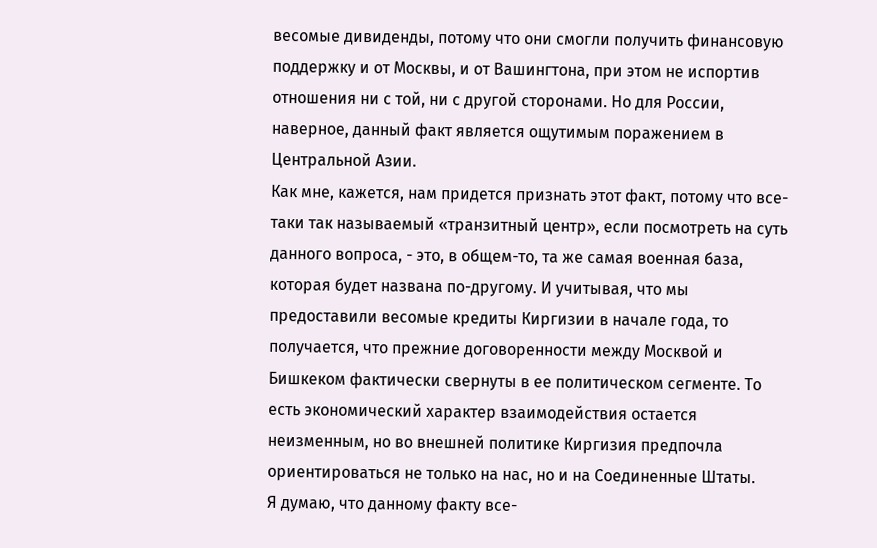весомые дивиденды, потому что они смогли получить финансовую поддержку и от Москвы, и от Вашингтона, при этом не испортив отношения ни с той, ни с другой сторонами. Но для России, наверное, данный факт является ощутимым поражением в Центральной Азии.
Как мне, кажется, нам придется признать этот факт, потому что все-таки так называемый «транзитный центр», если посмотреть на суть данного вопроса, - это, в общем-то, та же самая военная база, которая будет названа по-другому. И учитывая, что мы предоставили весомые кредиты Киргизии в начале года, то получается, что прежние договоренности между Москвой и Бишкеком фактически свернуты в ее политическом сегменте. То есть экономический характер взаимодействия остается неизменным, но во внешней политике Киргизия предпочла ориентироваться не только на нас, но и на Соединенные Штаты.
Я думаю, что данному факту все-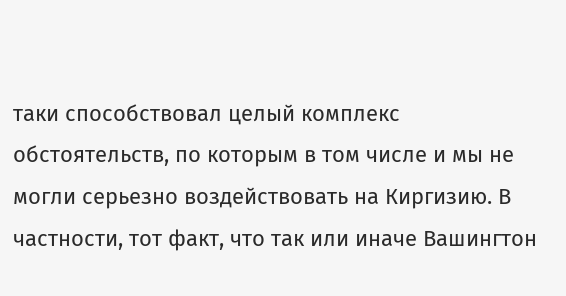таки способствовал целый комплекс обстоятельств, по которым в том числе и мы не могли серьезно воздействовать на Киргизию. В частности, тот факт, что так или иначе Вашингтон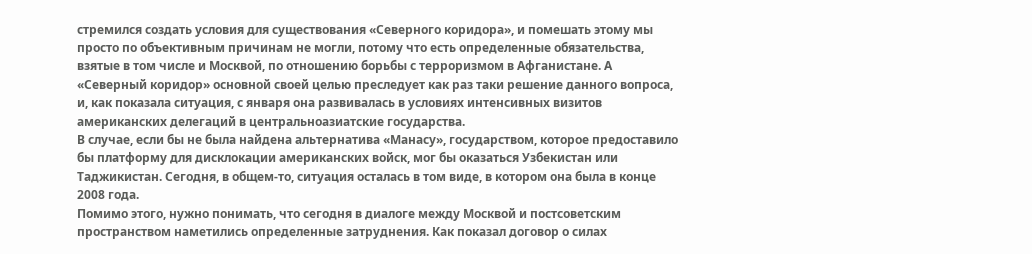стремился создать условия для существования «Северного коридора», и помешать этому мы просто по объективным причинам не могли, потому что есть определенные обязательства, взятые в том числе и Москвой, по отношению борьбы с терроризмом в Афганистане. А «Северный коридор» основной своей целью преследует как раз таки решение данного вопроса, и, как показала ситуация, с января она развивалась в условиях интенсивных визитов американских делегаций в центральноазиатские государства.
В случае, если бы не была найдена альтернатива «Манасу», государством, которое предоставило бы платформу для дисклокации американских войск, мог бы оказаться Узбекистан или Таджикистан. Сегодня, в общем-то, ситуация осталась в том виде, в котором она была в конце 2008 года.
Помимо этого, нужно понимать, что сегодня в диалоге между Москвой и постсоветским пространством наметились определенные затруднения. Как показал договор о силах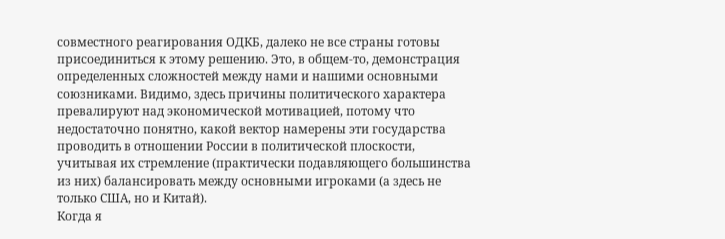совместного реагирования ОДКБ, далеко не все страны готовы присоединиться к этому решению. Это, в общем-то, демонстрация определенных сложностей между нами и нашими основными союзниками. Видимо, здесь причины политического характера превалируют над экономической мотивацией, потому что недостаточно понятно, какой вектор намерены эти государства проводить в отношении России в политической плоскости, учитывая их стремление (практически подавляющего большинства из них) балансировать между основными игроками (а здесь не только США, но и Китай).
Когда я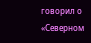говорил о «Северном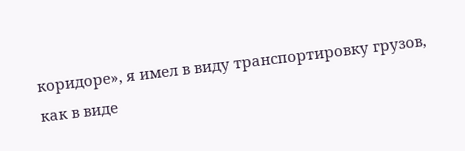коридоре», я имел в виду транспортировку грузов, как в виде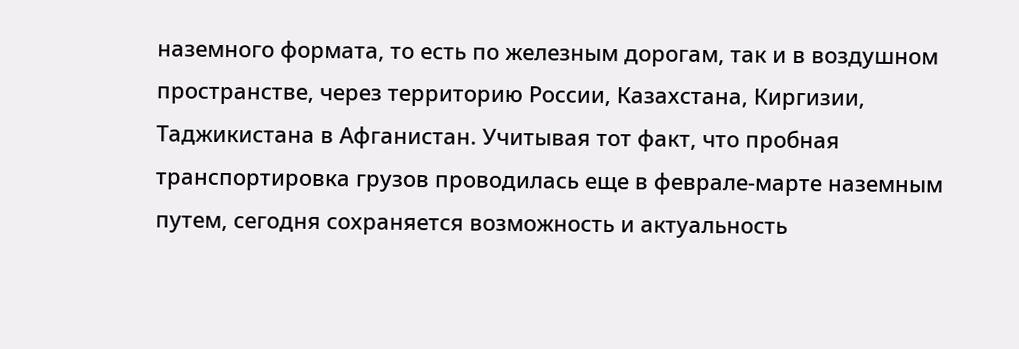наземного формата, то есть по железным дорогам, так и в воздушном пространстве, через территорию России, Казахстана, Киргизии, Таджикистана в Афганистан. Учитывая тот факт, что пробная транспортировка грузов проводилась еще в феврале-марте наземным путем, сегодня сохраняется возможность и актуальность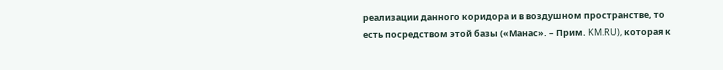реализации данного коридора и в воздушном пространстве, то есть посредством этой базы («Манас». – Прим. KM.RU), которая к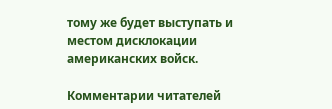тому же будет выступать и местом дисклокации американских войск.

Комментарии читателей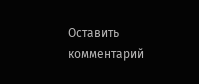Оставить комментарий